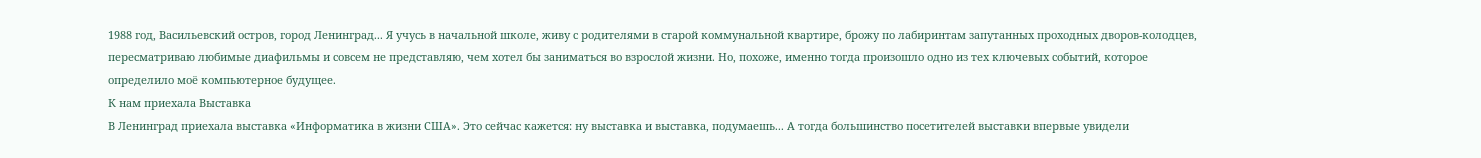1988 год, Васильевский остров, город Ленинград... Я учусь в начальной школе, живу с родителями в старой коммунальной квартире, брожу по лабиринтам запутанных проходных дворов-колодцев, пересматриваю любимые диафильмы и совсем не представляю, чем хотел бы заниматься во взрослой жизни. Но, похоже, именно тогда произошло одно из тех ключевых событий, которое определило моё компьютерное будущее.
К нам приехала Выставка
В Ленинград приехала выставка «Информатика в жизни США». Это сейчас кажется: ну выставка и выставка, подумаешь... А тогда большинство посетителей выставки впервые увидели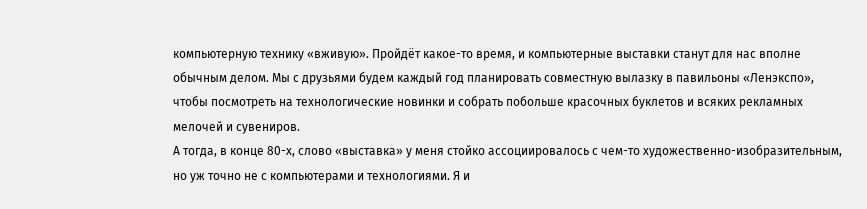компьютерную технику «вживую». Пройдёт какое-то время, и компьютерные выставки станут для нас вполне обычным делом. Мы с друзьями будем каждый год планировать совместную вылазку в павильоны «Ленэкспо», чтобы посмотреть на технологические новинки и собрать побольше красочных буклетов и всяких рекламных мелочей и сувениров.
А тогда, в конце 80-х, слово «выставка» у меня стойко ассоциировалось с чем-то художественно-изобразительным, но уж точно не с компьютерами и технологиями. Я и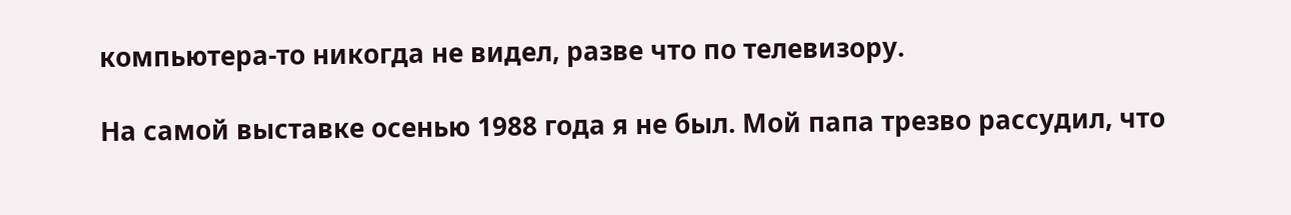компьютера-то никогда не видел, разве что по телевизору.

На самой выставке осенью 1988 года я не был. Мой папа трезво рассудил, что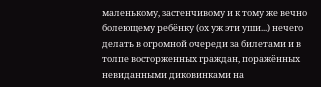маленькому, застенчивому и к тому же вечно болеющему ребёнку (ох уж эти уши...) нечего делать в огромной очереди за билетами и в толпе восторженных граждан, поражённых невиданными диковинками на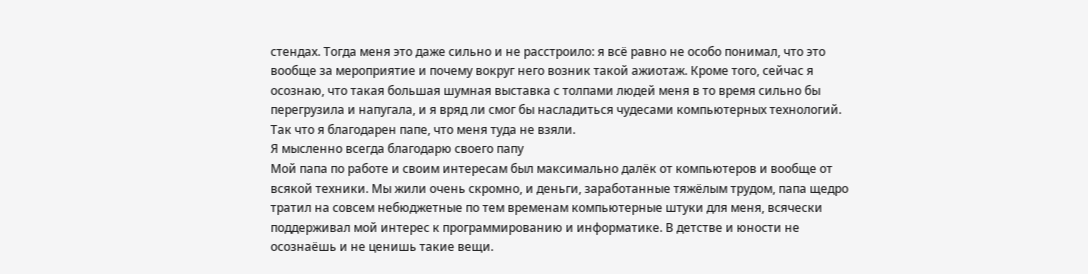стендах. Тогда меня это даже сильно и не расстроило: я всё равно не особо понимал, что это вообще за мероприятие и почему вокруг него возник такой ажиотаж. Кроме того, сейчас я осознаю, что такая большая шумная выставка с толпами людей меня в то время сильно бы перегрузила и напугала, и я вряд ли смог бы насладиться чудесами компьютерных технологий. Так что я благодарен папе, что меня туда не взяли.
Я мысленно всегда благодарю своего папу
Мой папа по работе и своим интересам был максимально далёк от компьютеров и вообще от всякой техники. Мы жили очень скромно, и деньги, заработанные тяжёлым трудом, папа щедро тратил на совсем небюджетные по тем временам компьютерные штуки для меня, всячески поддерживал мой интерес к программированию и информатике. В детстве и юности не осознаёшь и не ценишь такие вещи.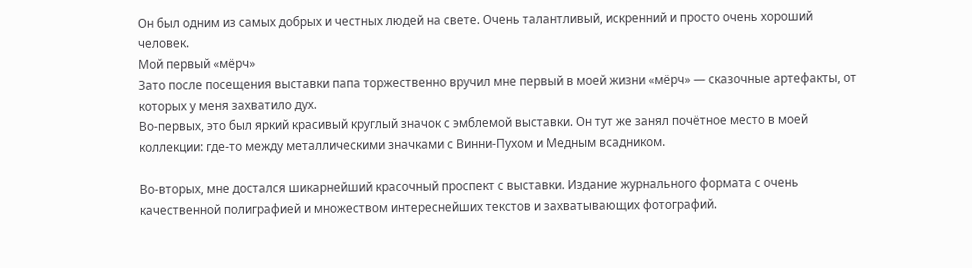Он был одним из самых добрых и честных людей на свете. Очень талантливый, искренний и просто очень хороший человек.
Мой первый «мёрч»
Зато после посещения выставки папа торжественно вручил мне первый в моей жизни «мёрч» — сказочные артефакты, от которых у меня захватило дух.
Во-первых, это был яркий красивый круглый значок с эмблемой выставки. Он тут же занял почётное место в моей коллекции: где-то между металлическими значками с Винни-Пухом и Медным всадником.

Во-вторых, мне достался шикарнейший красочный проспект с выставки. Издание журнального формата с очень качественной полиграфией и множеством интереснейших текстов и захватывающих фотографий.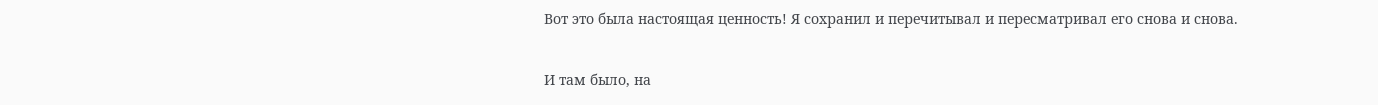Вот это была настоящая ценность! Я сохранил и перечитывал и пересматривал его снова и снова.

И там было, на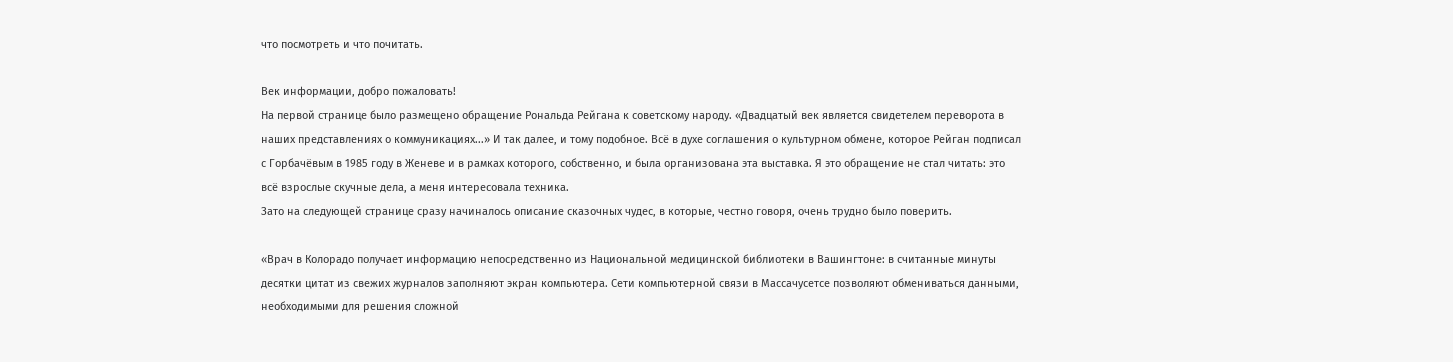что посмотреть и что почитать.

Век информации, добро пожаловать!
На первой странице было размещено обращение Рональда Рейгана к советскому народу. «Двадцатый век является свидетелем переворота в наших представлениях о коммуникациях...» И так далее, и тому подобное. Всё в духе соглашения о культурном обмене, которое Рейган подписал с Горбачёвым в 1985 году в Женеве и в рамках которого, собственно, и была организована эта выставка. Я это обращение не стал читать: это всё взрослые скучные дела, а меня интересовала техника.
Зато на следующей странице сразу начиналось описание сказочных чудес, в которые, честно говоря, очень трудно было поверить.

«Врач в Колорадо получает информацию непосредственно из Национальной медицинской библиотеки в Вашингтоне: в считанные минуты десятки цитат из свежих журналов заполняют экран компьютера. Сети компьютерной связи в Массачусетсе позволяют обмениваться данными, необходимыми для решения сложной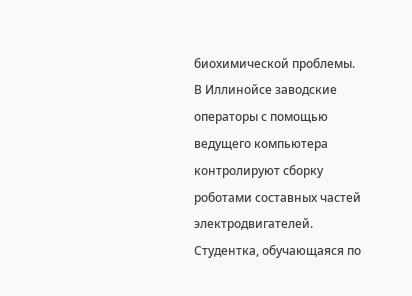биохимической проблемы. В Иллинойсе заводские операторы с помощью ведущего компьютера контролируют сборку роботами составных частей электродвигателей. Студентка, обучающаяся по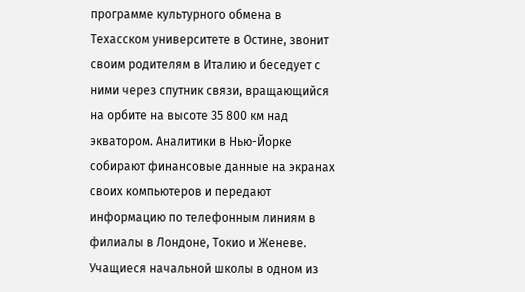программе культурного обмена в Техасском университете в Остине, звонит своим родителям в Италию и беседует с ними через спутник связи, вращающийся на орбите на высоте 35 800 км над экватором. Аналитики в Нью-Йорке собирают финансовые данные на экранах своих компьютеров и передают информацию по телефонным линиям в филиалы в Лондоне, Токио и Женеве. Учащиеся начальной школы в одном из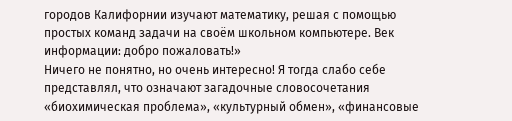городов Калифорнии изучают математику, решая с помощью простых команд задачи на своём школьном компьютере. Век информации: добро пожаловать!»
Ничего не понятно, но очень интересно! Я тогда слабо себе представлял, что означают загадочные словосочетания «биохимическая проблема», «культурный обмен», «финансовые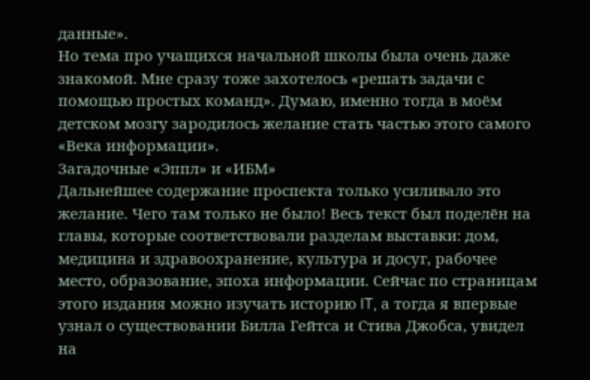данные».
Но тема про учащихся начальной школы была очень даже знакомой. Мне сразу тоже захотелось «решать задачи с помощью простых команд». Думаю, именно тогда в моём детском мозгу зародилось желание стать частью этого самого «Века информации».
Загадочные «Эппл» и «ИБМ»
Дальнейшее содержание проспекта только усиливало это желание. Чего там только не было! Весь текст был поделён на главы, которые соответствовали разделам выставки: дом, медицина и здравоохранение, культура и досуг, рабочее место, образование, эпоха информации. Сейчас по страницам этого издания можно изучать историю IT, а тогда я впервые узнал о существовании Билла Гейтса и Стива Джобса, увидел на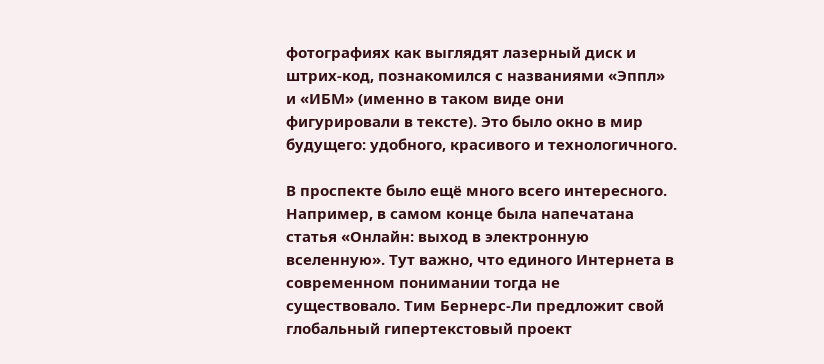фотографиях как выглядят лазерный диск и штрих-код, познакомился с названиями «Эппл» и «ИБМ» (именно в таком виде они фигурировали в тексте). Это было окно в мир будущего: удобного, красивого и технологичного.

В проспекте было ещё много всего интересного. Например, в самом конце была напечатана статья «Онлайн: выход в электронную вселенную». Тут важно, что единого Интернета в современном понимании тогда не существовало. Тим Бернерс-Ли предложит свой глобальный гипертекстовый проект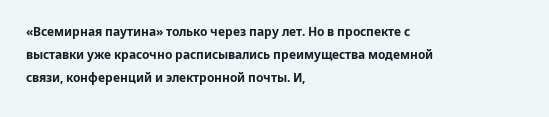«Всемирная паутина» только через пару лет. Но в проспекте с выставки уже красочно расписывались преимущества модемной связи, конференций и электронной почты. И,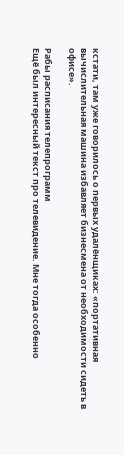кстати, там уже говорилось о первых удалёнщиках: «портативная вычислительная машина избавляет бизнесмена от необходимости сидеть в офисе».

Рабы расписания телепрограмм
Ещё был интересный текст про телевидение. Мне тогда особенно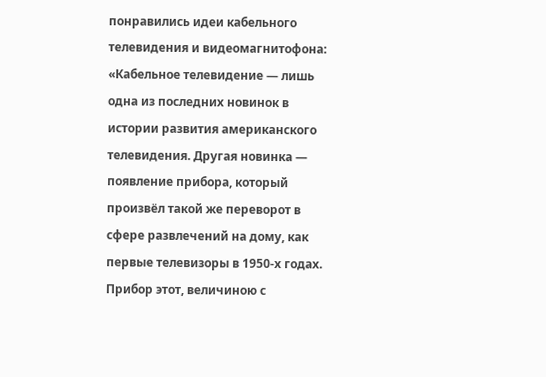понравились идеи кабельного телевидения и видеомагнитофона:
«Кабельное телевидение — лишь одна из последних новинок в истории развития американского телевидения. Другая новинка — появление прибора, который произвёл такой же переворот в сфере развлечений на дому, как первые телевизоры в 1950-х годах. Прибор этот, величиною с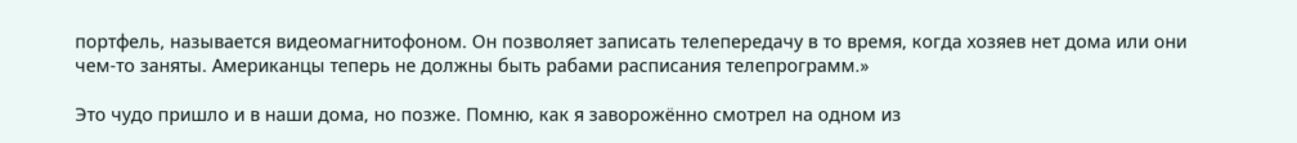портфель, называется видеомагнитофоном. Он позволяет записать телепередачу в то время, когда хозяев нет дома или они чем-то заняты. Американцы теперь не должны быть рабами расписания телепрограмм.»

Это чудо пришло и в наши дома, но позже. Помню, как я заворожённо смотрел на одном из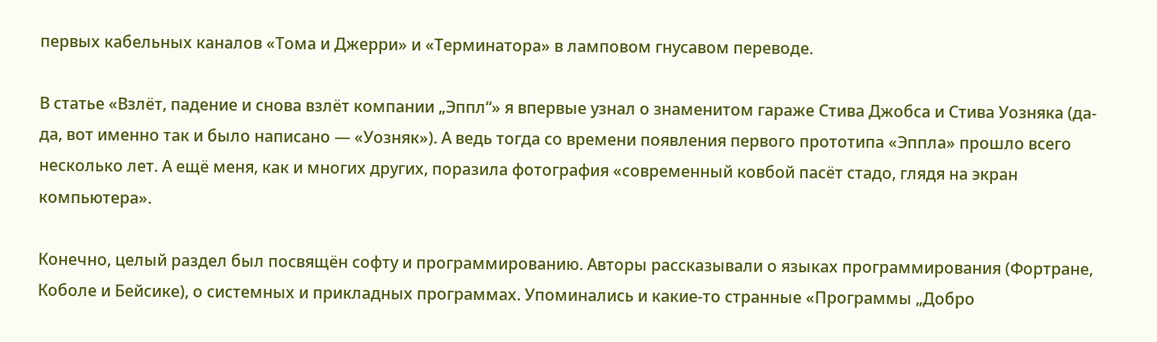первых кабельных каналов «Тома и Джерри» и «Терминатора» в ламповом гнусавом переводе.

В статье «Взлёт, падение и снова взлёт компании „Эппл“» я впервые узнал о знаменитом гараже Стива Джобса и Стива Уозняка (да-да, вот именно так и было написано — «Уозняк»). А ведь тогда со времени появления первого прототипа «Эппла» прошло всего несколько лет. А ещё меня, как и многих других, поразила фотография «современный ковбой пасёт стадо, глядя на экран компьютера».

Конечно, целый раздел был посвящён софту и программированию. Авторы рассказывали о языках программирования (Фортране, Коболе и Бейсике), о системных и прикладных программах. Упоминались и какие-то странные «Программы „Добро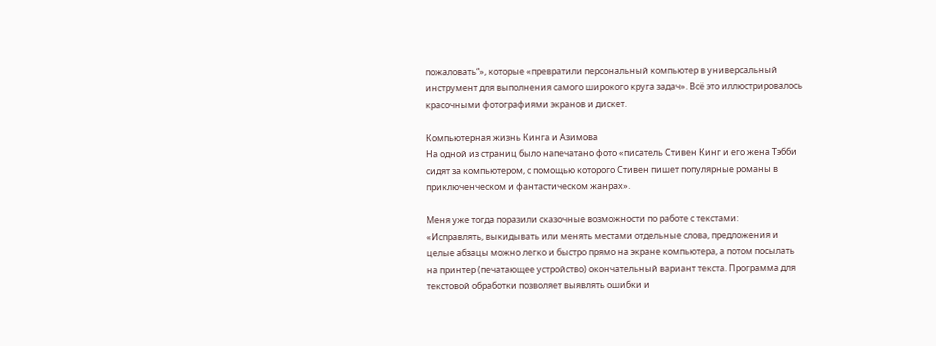пожаловать“», которые «превратили персональный компьютер в универсальный инструмент для выполнения самого широкого круга задач». Всё это иллюстрировалось красочными фотографиями экранов и дискет.

Компьютерная жизнь Кинга и Азимова
На одной из страниц было напечатано фото «писатель Стивен Кинг и его жена Тэбби сидят за компьютером, с помощью которого Стивен пишет популярные романы в приключенческом и фантастическом жанрах».

Меня уже тогда поразили сказочные возможности по работе с текстами:
«Исправлять, выкидывать или менять местами отдельные слова, предложения и целые абзацы можно легко и быстро прямо на экране компьютера, а потом посылать на принтер (печатающее устройство) окончательный вариант текста. Программа для текстовой обработки позволяет выявлять ошибки и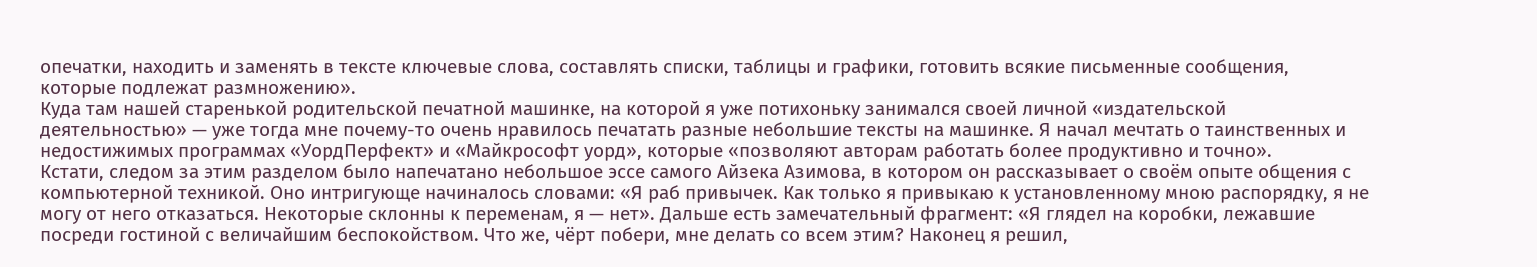опечатки, находить и заменять в тексте ключевые слова, составлять списки, таблицы и графики, готовить всякие письменные сообщения, которые подлежат размножению».
Куда там нашей старенькой родительской печатной машинке, на которой я уже потихоньку занимался своей личной «издательской деятельностью» — уже тогда мне почему-то очень нравилось печатать разные небольшие тексты на машинке. Я начал мечтать о таинственных и недостижимых программах «УордПерфект» и «Майкрософт уорд», которые «позволяют авторам работать более продуктивно и точно».
Кстати, следом за этим разделом было напечатано небольшое эссе самого Айзека Азимова, в котором он рассказывает о своём опыте общения с компьютерной техникой. Оно интригующе начиналось словами: «Я раб привычек. Как только я привыкаю к установленному мною распорядку, я не могу от него отказаться. Некоторые склонны к переменам, я — нет». Дальше есть замечательный фрагмент: «Я глядел на коробки, лежавшие посреди гостиной с величайшим беспокойством. Что же, чёрт побери, мне делать со всем этим? Наконец я решил,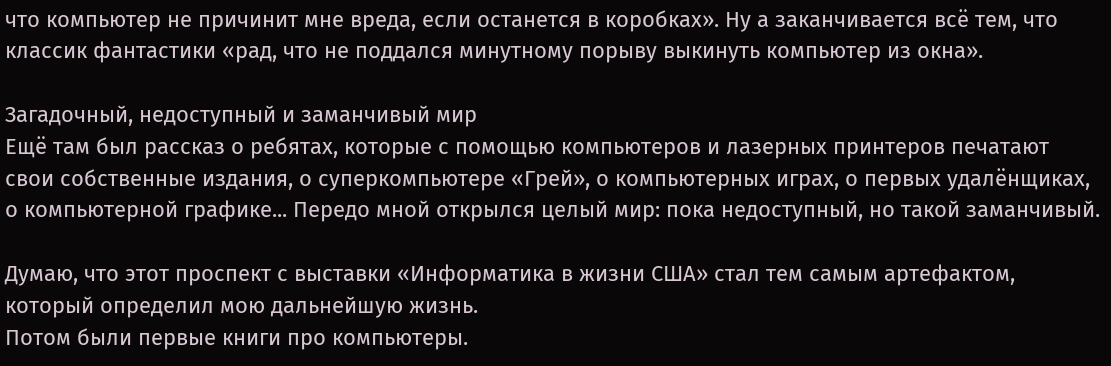что компьютер не причинит мне вреда, если останется в коробках». Ну а заканчивается всё тем, что классик фантастики «рад, что не поддался минутному порыву выкинуть компьютер из окна».

Загадочный, недоступный и заманчивый мир
Ещё там был рассказ о ребятах, которые с помощью компьютеров и лазерных принтеров печатают свои собственные издания, о суперкомпьютере «Грей», о компьютерных играх, о первых удалёнщиках, о компьютерной графике... Передо мной открылся целый мир: пока недоступный, но такой заманчивый.

Думаю, что этот проспект с выставки «Информатика в жизни США» стал тем самым артефактом, который определил мою дальнейшую жизнь.
Потом были первые книги про компьютеры.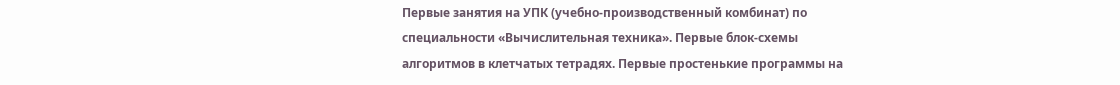Первые занятия на УПК (учебно-производственный комбинат) по специальности «Вычислительная техника». Первые блок-схемы алгоритмов в клетчатых тетрадях. Первые простенькие программы на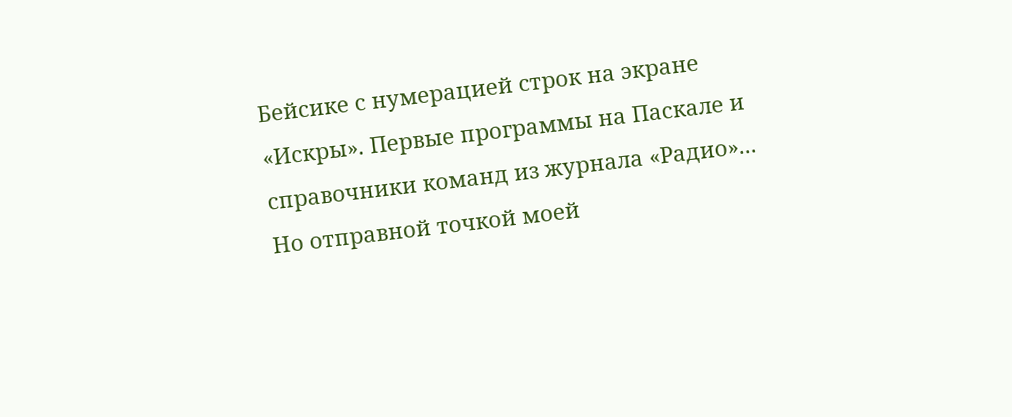Бейсике с нумерацией строк на экране «Искры». Первые программы на Паскале и справочники команд из журнала «Радио»...
Но отправной точкой моей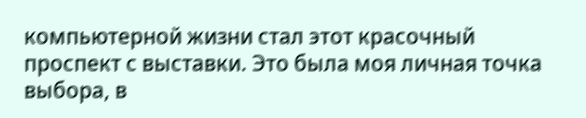компьютерной жизни стал этот красочный проспект с выставки. Это была моя личная точка выбора, в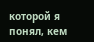которой я понял, кем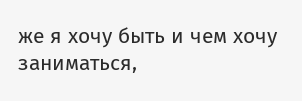же я хочу быть и чем хочу заниматься,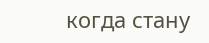когда стану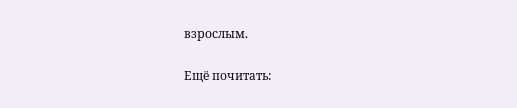взрослым.

Ещё почитать: